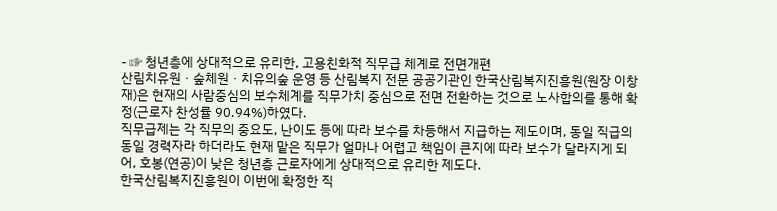- ☞ 청년층에 상대적으로 유리한, 고용친화적 직무급 체계로 전면개편
산림치유원ㆍ숲체원ㆍ치유의숲 운영 등 산림복지 전문 공공기관인 한국산림복지진흥원(원장 이창재)은 현재의 사람중심의 보수체계를 직무가치 중심으로 전면 전환하는 것으로 노사합의를 통해 확정(근로자 찬성률 90.94%)하였다.
직무급제는 각 직무의 중요도, 난이도 등에 따라 보수를 차등해서 지급하는 제도이며, 동일 직급의 동일 경력자라 하더라도 현재 맡은 직무가 얼마나 어렵고 책임이 큰지에 따라 보수가 달라지게 되어, 호봉(연공)이 낮은 청년층 근로자에게 상대적으로 유리한 제도다.
한국산림복지진흥원이 이번에 확정한 직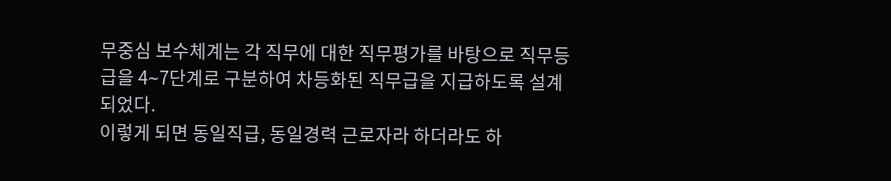무중심 보수체계는 각 직무에 대한 직무평가를 바탕으로 직무등급을 4∼7단계로 구분하여 차등화된 직무급을 지급하도록 설계되었다.
이렇게 되면 동일직급, 동일경력 근로자라 하더라도 하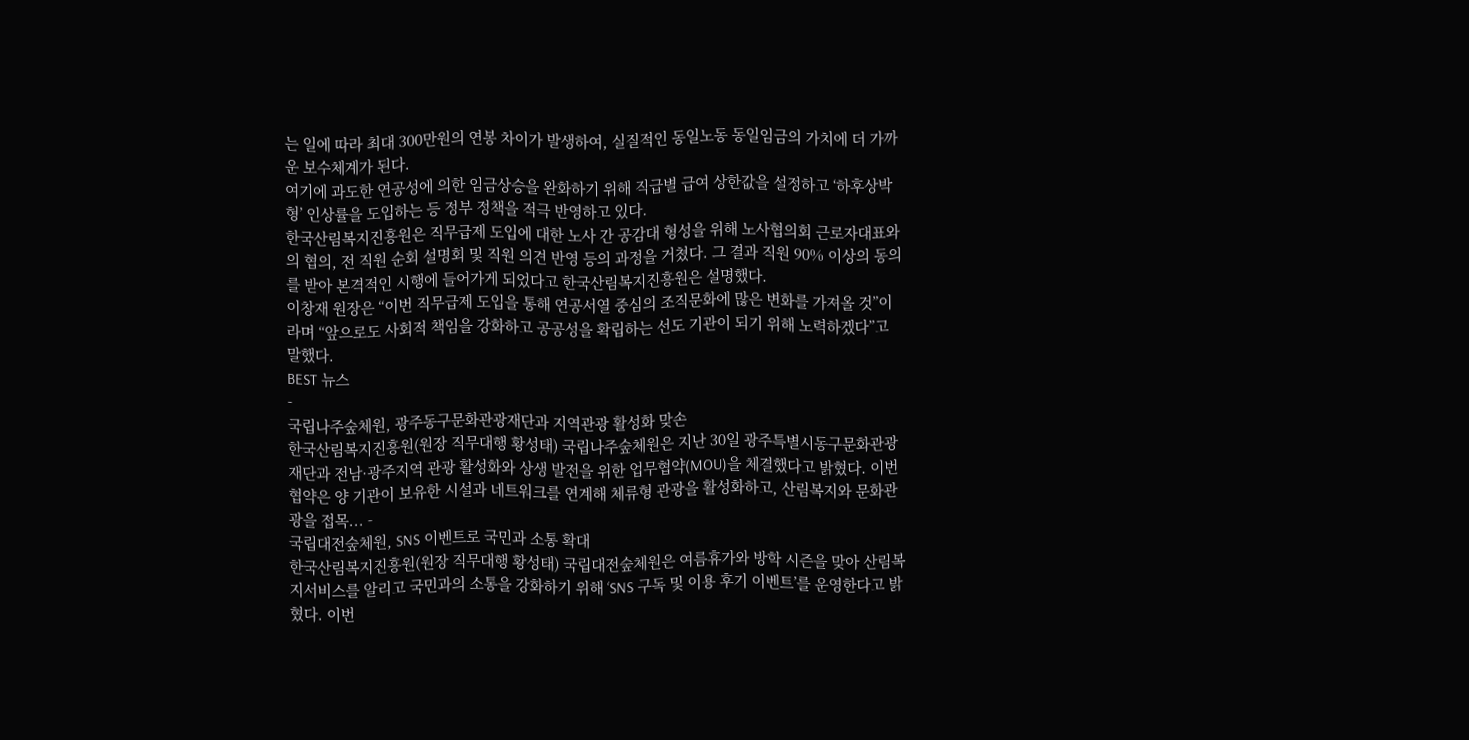는 일에 따라 최대 300만원의 연봉 차이가 발생하여, 실질적인 동일노동 동일임금의 가치에 더 가까운 보수체계가 된다.
여기에 과도한 연공성에 의한 임금상승을 완화하기 위해 직급별 급여 상한값을 설정하고 ‘하후상박형’ 인상률을 도입하는 등 정부 정책을 적극 반영하고 있다.
한국산림복지진흥원은 직무급제 도입에 대한 노사 간 공감대 형성을 위해 노사협의회 근로자대표와의 협의, 전 직원 순회 설명회 및 직원 의견 반영 등의 과정을 거쳤다. 그 결과 직원 90% 이상의 동의를 받아 본격적인 시행에 들어가게 되었다고 한국산림복지진흥원은 설명했다.
이창재 원장은 “이번 직무급제 도입을 통해 연공서열 중심의 조직문화에 많은 변화를 가져올 것”이라며 “앞으로도 사회적 책임을 강화하고 공공성을 확립하는 선도 기관이 되기 위해 노력하겠다”고 말했다.
BEST 뉴스
-
국립나주숲체원, 광주동구문화관광재단과 지역관광 활성화 맞손
한국산림복지진흥원(원장 직무대행 황성태) 국립나주숲체원은 지난 30일 광주특별시동구문화관광재단과 전남·광주지역 관광 활성화와 상생 발전을 위한 업무협약(MOU)을 체결했다고 밝혔다. 이번 협약은 양 기관이 보유한 시설과 네트워크를 연계해 체류형 관광을 활성화하고, 산림복지와 문화관광을 접목... -
국립대전숲체원, SNS 이벤트로 국민과 소통 확대
한국산림복지진흥원(원장 직무대행 황성태) 국립대전숲체원은 여름휴가와 방학 시즌을 맞아 산림복지서비스를 알리고 국민과의 소통을 강화하기 위해 ‘SNS 구독 및 이용 후기 이벤트’를 운영한다고 밝혔다. 이번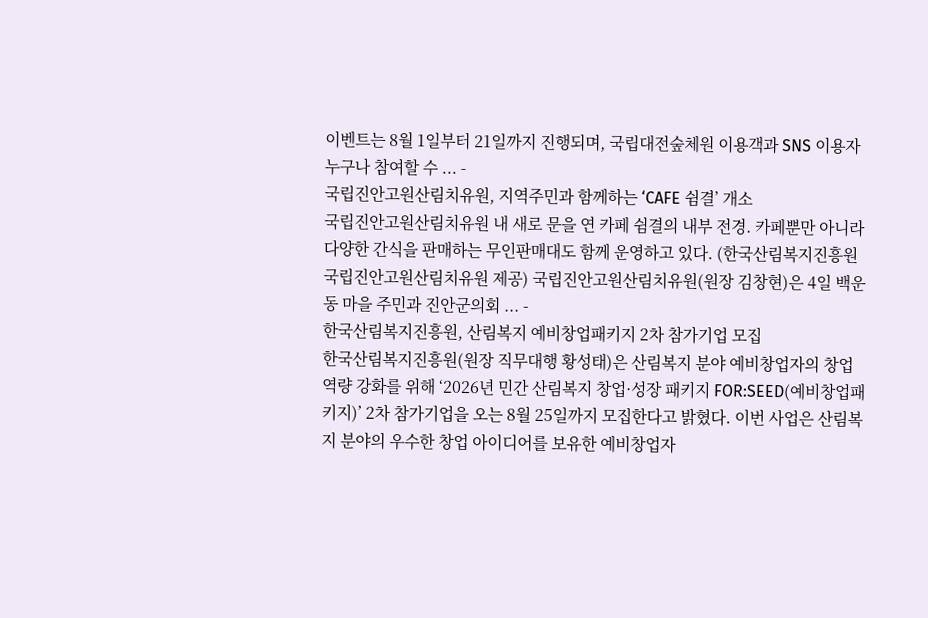이벤트는 8월 1일부터 21일까지 진행되며, 국립대전숲체원 이용객과 SNS 이용자 누구나 참여할 수 ... -
국립진안고원산림치유원, 지역주민과 함께하는 ‘CAFE 쉼결’ 개소
국립진안고원산림치유원 내 새로 문을 연 카페 쉼결의 내부 전경. 카페뿐만 아니라 다양한 간식을 판매하는 무인판매대도 함께 운영하고 있다. (한국산림복지진흥원 국립진안고원산림치유원 제공) 국립진안고원산림치유원(원장 김창현)은 4일 백운동 마을 주민과 진안군의회 ... -
한국산림복지진흥원, 산림복지 예비창업패키지 2차 참가기업 모집
한국산림복지진흥원(원장 직무대행 황성태)은 산림복지 분야 예비창업자의 창업 역량 강화를 위해 ‘2026년 민간 산림복지 창업·성장 패키지 FOR:SEED(예비창업패키지)’ 2차 참가기업을 오는 8월 25일까지 모집한다고 밝혔다. 이번 사업은 산림복지 분야의 우수한 창업 아이디어를 보유한 예비창업자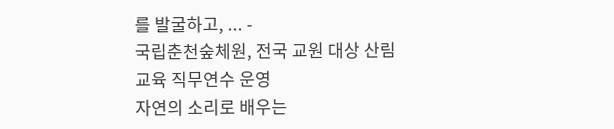를 발굴하고, ... -
국립춘천숲체원, 전국 교원 대상 산림교육 직무연수 운영
자연의 소리로 배우는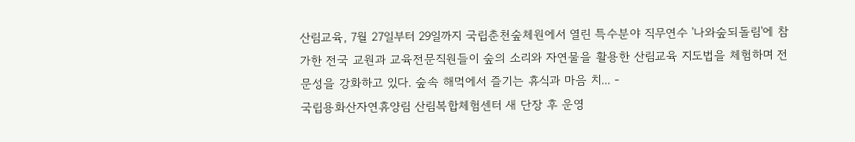산림교육, 7월 27일부터 29일까지 국립춘천숲체원에서 열린 특수분야 직무연수 '나와숲되돌림'에 참가한 전국 교원과 교육전문직원들이 숲의 소리와 자연물을 활용한 산림교육 지도법을 체험하며 전문성을 강화하고 있다. 숲속 해먹에서 즐기는 휴식과 마음 치... -
국립용화산자연휴양림 산림복합체험센터 새 단장 후 운영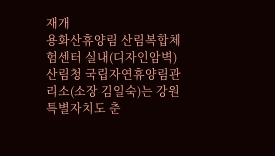재개
용화산휴양림 산림복합체험센터 실내(디자인암벽) 산림청 국립자연휴양림관리소(소장 김일숙)는 강원특별자치도 춘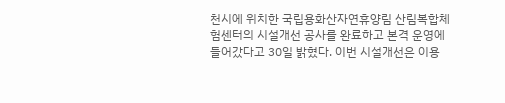천시에 위치한 국립용화산자연휴양림 산림복합체험센터의 시설개선 공사를 완료하고 본격 운영에 들어갔다고 30일 밝혔다. 이번 시설개선은 이용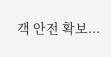객 안전 확보...